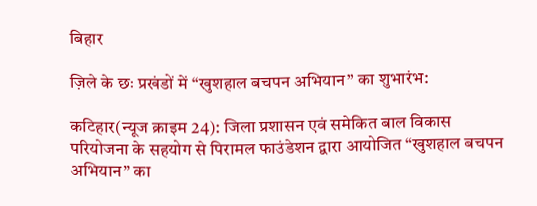बिहार

ज़िले के छः प्रखंडों में “खुशहाल बचपन अभियान” का शुभारंभ:

कटिहार(न्यूज क्राइम 24): जिला प्रशासन एवं समेकित बाल विकास परियोजना के सहयोग से पिरामल फाउंडेशन द्वारा आयोजित “खुशहाल बचपन अभियान” का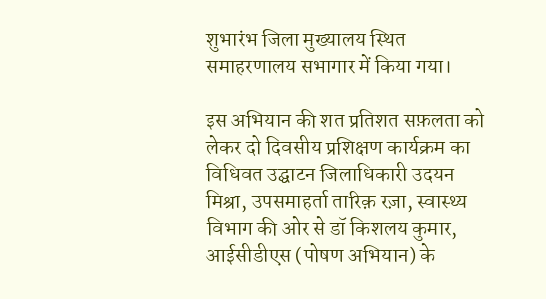शुभारंभ जिला मुख्यालय स्थित समाहरणालय सभागार में किया गया।

इस अभियान की शत प्रतिशत सफ़लता को लेकर दो दिवसीय प्रशिक्षण कार्यक्रम का विधिवत उद्घाटन जिलाधिकारी उदयन मिश्रा, उपसमाहर्ता तारिक़ रज़ा, स्वास्थ्य विभाग की ओर से डॉ किशलय कुमार, आईसीडीएस (पोषण अभियान) के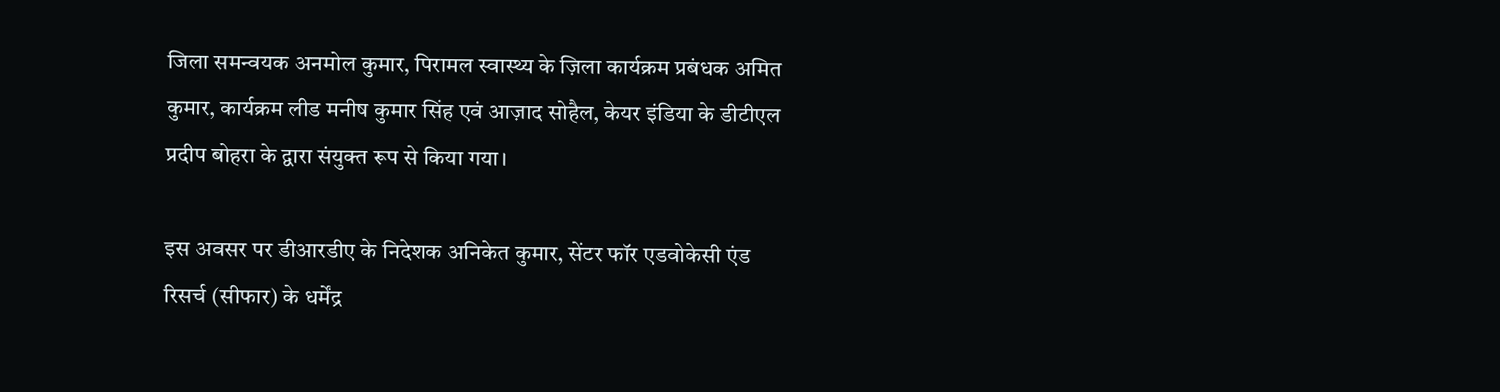जिला समन्वयक अनमोल कुमार, पिरामल स्वास्थ्य के ज़िला कार्यक्रम प्रबंधक अमित कुमार, कार्यक्रम लीड मनीष कुमार सिंह एवं आज़ाद सोहैल, केयर इंडिया के डीटीएल प्रदीप बोहरा के द्वारा संयुक्त रूप से किया गया।

इस अवसर पर डीआरडीए के निदेशक अनिकेत कुमार, सेंटर फॉर एडवोकेसी एंड रिसर्च (सीफार) के धर्मेंद्र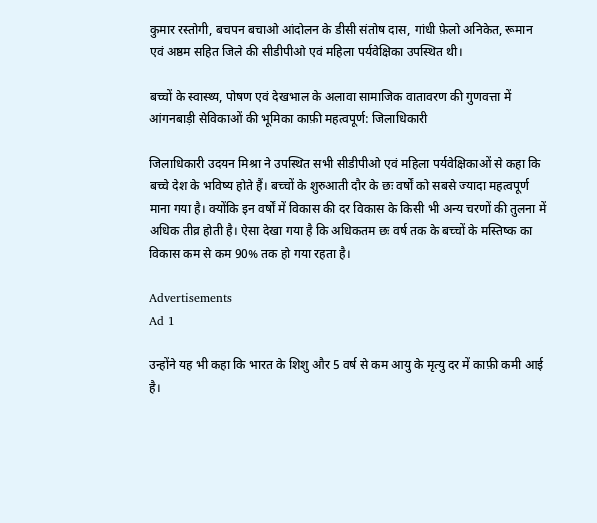कुमार रस्तोगी, बचपन बचाओ आंदोलन के डीसी संतोष दास, गांधी फ़ेलो अनिकेत, रूमान एवं अष्ठम सहित जिले की सीडीपीओ एवं महिला पर्यवेक्षिका उपस्थित थी।

बच्चों के स्वास्थ्य, पोषण एवं देखभाल के अलावा सामाजिक वातावरण की गुणवत्ता में आंगनबाड़ी सेविकाओं की भूमिका काफ़ी महत्वपूर्ण: जिलाधिकारी

जिलाधिकारी उदयन मिश्रा ने उपस्थित सभी सीडीपीओ एवं महिला पर्यवेक्षिकाओं से कहा कि बच्चे देश के भविष्य होते हैं। बच्चों के शुरुआती दौर के छः वर्षों को सबसे ज्यादा महत्वपूर्ण माना गया है। क्योंकि इन वर्षों में विकास की दर विकास के किसी भी अन्य चरणों की तुलना में अधिक तीव्र होती है। ऐसा देखा गया है कि अधिकतम छः वर्ष तक के बच्चों के मस्तिष्क का विकास कम से कम 90% तक हो गया रहता है।

Advertisements
Ad 1

उन्होंने यह भी कहा कि भारत के शिशु और 5 वर्ष से कम आयु के मृत्यु दर में काफ़ी कमी आई है।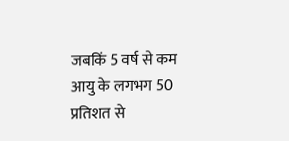जबकिं 5 वर्ष से कम आयु के लगभग 50 प्रतिशत से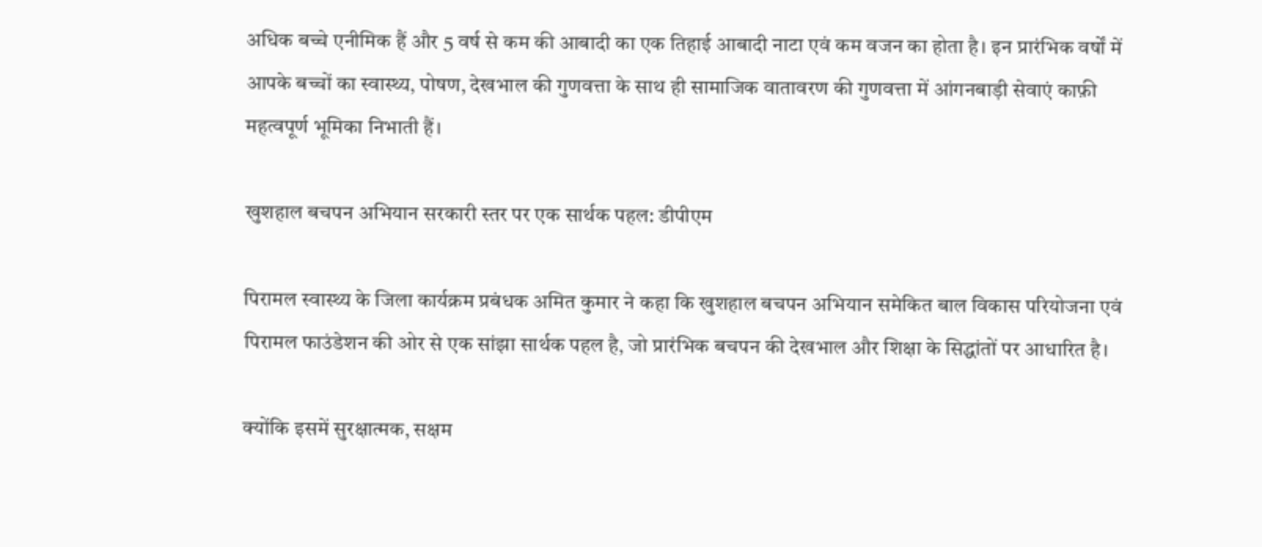अधिक बच्चे एनीमिक हैं और 5 वर्ष से कम की आबादी का एक तिहाई आबादी नाटा एवं कम वजन का होता है। इन प्रारंभिक वर्षों में आपके बच्चों का स्वास्थ्य, पोषण, देखभाल की गुणवत्ता के साथ ही सामाजिक वातावरण की गुणवत्ता में आंगनबाड़ी सेवाएं काफ़ी महत्वपूर्ण भूमिका निभाती हैं।

खुशहाल बचपन अभियान सरकारी स्तर पर एक सार्थक पहल: डीपीएम

पिरामल स्वास्थ्य के जिला कार्यक्रम प्रबंधक अमित कुमार ने कहा कि खुशहाल बचपन अभियान समेकित बाल विकास परियोजना एवं पिरामल फाउंडेशन की ओर से एक सांझा सार्थक पहल है, जो प्रारंभिक बचपन की देखभाल और शिक्षा के सिद्धांतों पर आधारित है।

क्योंकि इसमें सुरक्षात्मक, सक्षम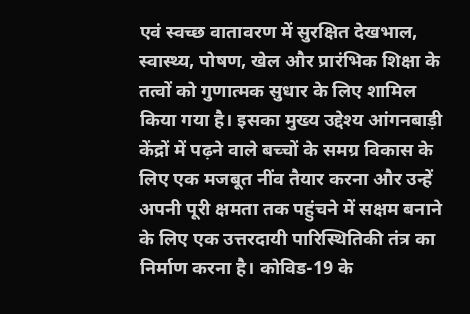एवं स्वच्छ वातावरण में सुरक्षित देखभाल, स्वास्थ्य, पोषण, खेल और प्रारंभिक शिक्षा के तत्वों को गुणात्मक सुधार के लिए शामिल किया गया है। इसका मुख्य उद्देश्य आंगनबाड़ी केंद्रों में पढ़ने वाले बच्चों के समग्र विकास के लिए एक मजबूत नींव तैयार करना और उन्हें अपनी पूरी क्षमता तक पहुंचने में सक्षम बनाने के लिए एक उत्तरदायी पारिस्थितिकी तंत्र का निर्माण करना है। कोविड-19 के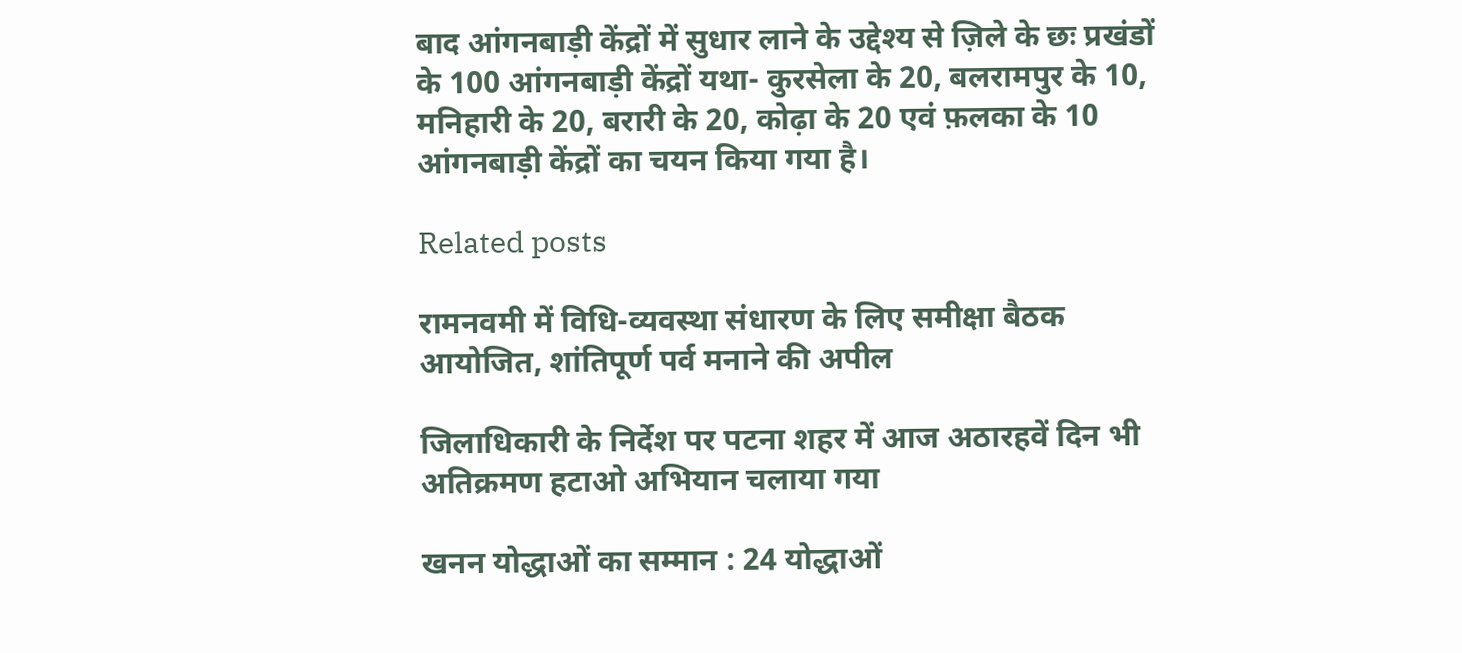बाद आंगनबाड़ी केंद्रों में सुधार लाने के उद्देश्य से ज़िले के छः प्रखंडों के 100 आंगनबाड़ी केंद्रों यथा- कुरसेला के 20, बलरामपुर के 10, मनिहारी के 20, बरारी के 20, कोढ़ा के 20 एवं फ़लका के 10 आंगनबाड़ी केंद्रों का चयन किया गया है।

Related posts

रामनवमी में विधि-व्यवस्था संधारण के लिए समीक्षा बैठक आयोजित, शांतिपूर्ण पर्व मनाने की अपील

जिलाधिकारी के निर्देश पर पटना शहर में आज अठारहवें दिन भी अतिक्रमण हटाओ अभियान चलाया गया

खनन योद्धाओं का सम्मान : 24 योद्धाओं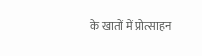के खातों में प्रोत्साहन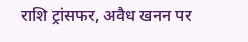राशि ट्रांसफर, अवैध खनन पर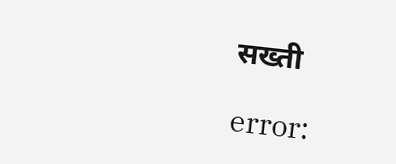सख्ती

error: